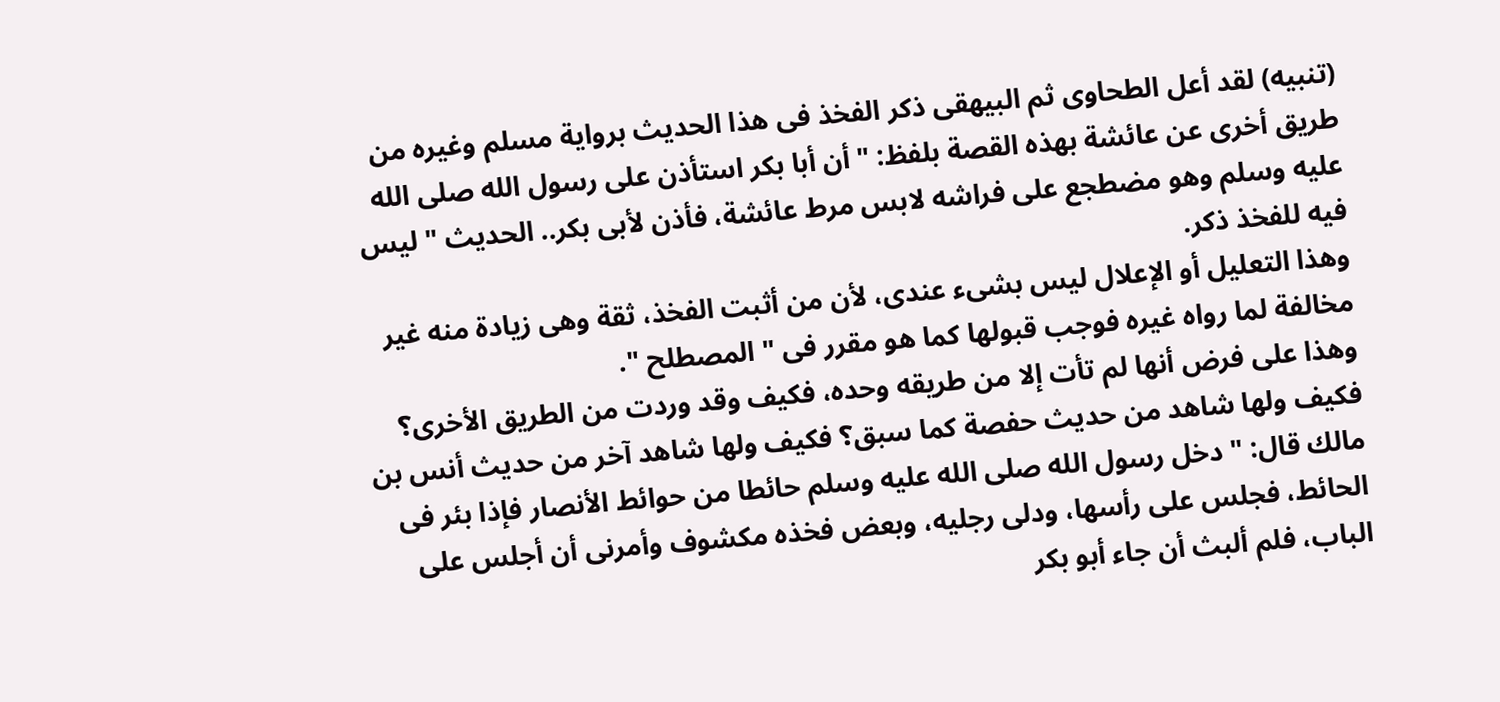(تنبيه) لقد أعل الطحاوى ثم البيهقى ذكر الفخذ فى هذا الحديث برواية مسلم وغيره من طريق أخرى عن عائشة بهذه القصة بلفظ: " أن أبا بكر استأذن على رسول الله صلى الله عليه وسلم وهو مضطجع على فراشه لابس مرط عائشة، فأذن لأبى بكر.. الحديث " ليس فيه للفخذ ذكر.
وهذا التعليل أو الإعلال ليس بشىء عندى، لأن من أثبت الفخذ، ثقة وهى زيادة منه غير مخالفة لما رواه غيره فوجب قبولها كما هو مقرر فى " المصطلح ".
وهذا على فرض أنها لم تأت إلا من طريقه وحده، فكيف وقد وردت من الطريق الأخرى؟ فكيف ولها شاهد من حديث حفصة كما سبق؟ فكيف ولها شاهد آخر من حديث أنس بن مالك قال: " دخل رسول الله صلى الله عليه وسلم حائطا من حوائط الأنصار فإذا بئر فى الحائط، فجلس على رأسها، ودلى رجليه، وبعض فخذه مكشوف وأمرنى أن أجلس على الباب، فلم ألبث أن جاء أبو بكر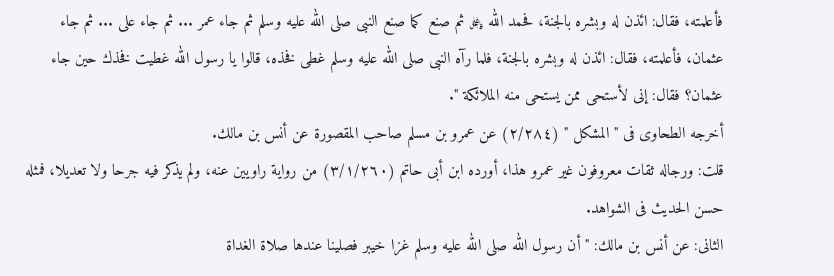فأعلمته، فقال: ائذن له وبشره بالجنة، فحمد الله ﷿ ثم صنع كما صنع النبى صلى الله عليه وسلم ثم جاء عمر ... ثم جاء على ... ثم جاء عثمان، فأعلمته، فقال: ائذن له وبشره بالجنة، فلما رآه النبى صلى الله عليه وسلم غطى فخذه، قالوا يا رسول الله غطيت فخذك حين جاء عثمان؟ فقال: إنى لأستحى ممن يستحى منه الملائكة ".
أخرجه الطحاوى فى " المشكل " (٢/٢٨٤) عن عمرو بن مسلم صاحب المقصورة عن أنس بن مالك.
قلت: ورجاله ثقات معروفون غير عمرو هذا، أورده ابن أبى حاتم (٣/١/٢٦٠) من رواية راويين عنه، ولم يذكر فيه جرحا ولا تعديلا، فمثله حسن الحديث فى الشواهد.
الثانى: عن أنس بن مالك: " أن رسول الله صلى الله عليه وسلم غزا خيبر فصلينا عندها صلاة الغداة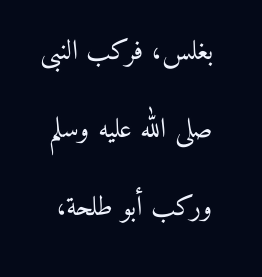بغلس، فركب النبى صلى الله عليه وسلم وركب أبو طلحة،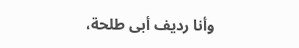وأنا رديف أبى طلحة،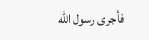فأجرى رسول الله